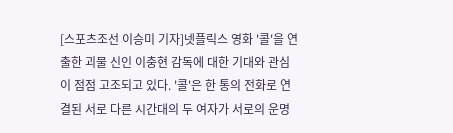[스포츠조선 이승미 기자]넷플릭스 영화 '콜'을 연출한 괴물 신인 이충현 감독에 대한 기대와 관심이 점점 고조되고 있다. '콜'은 한 통의 전화로 연결된 서로 다른 시간대의 두 여자가 서로의 운명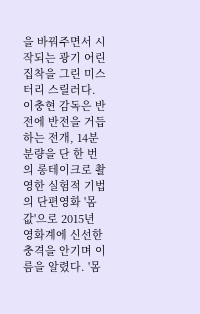을 바꿔주면서 시작되는 광기 어린 집착을 그린 미스터리 스릴러다.
이충현 감독은 반전에 반전을 거듭하는 전개, 14분 분량을 단 한 번의 롱테이크로 촬영한 실험적 기법의 단편영화 '몸 값'으로 2015년 영화계에 신선한 충격을 안기며 이름을 알렸다. '몸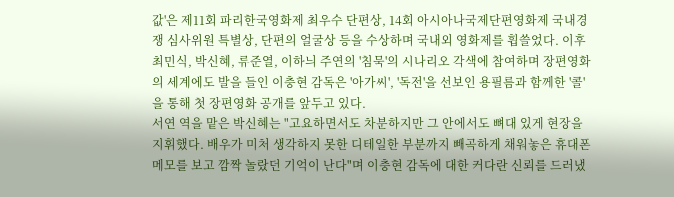값'은 제11회 파리한국영화제 최우수 단편상, 14회 아시아나국제단편영화제 국내경쟁 심사위원 특별상, 단편의 얼굴상 등을 수상하며 국내외 영화제를 휩쓸었다. 이후 최민식, 박신혜, 류준열, 이하늬 주연의 '침묵'의 시나리오 각색에 참여하며 장편영화의 세계에도 발을 들인 이충현 감독은 '아가씨', '독전'을 선보인 용필름과 함께한 '콜'을 통해 첫 장편영화 공개를 앞두고 있다.
서연 역을 맡은 박신혜는 "고요하면서도 차분하지만 그 안에서도 뼈대 있게 현장을 지휘했다. 배우가 미처 생각하지 못한 디테일한 부분까지 빼곡하게 채워놓은 휴대폰 메모를 보고 깜짝 놀랐던 기억이 난다"며 이충현 감독에 대한 커다란 신뢰를 드러냈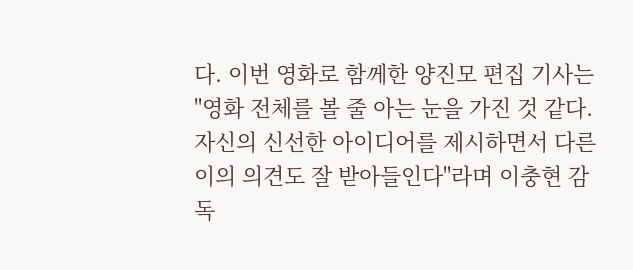다. 이번 영화로 함께한 양진모 편집 기사는 "영화 전체를 볼 줄 아는 눈을 가진 것 같다. 자신의 신선한 아이디어를 제시하면서 다른 이의 의견도 잘 받아들인다"라며 이충현 감독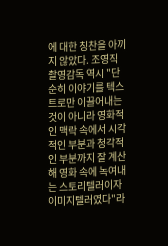에 대한 칭찬을 아끼지 않았다. 조영직 촬영감독 역시 "단순히 이야기를 텍스트로만 이끌어내는 것이 아니라 영화적인 맥락 속에서 시각적인 부분과 청각적인 부분까지 잘 계산해 영화 속에 녹여내는 스토리텔러이자 이미지텔러였다"라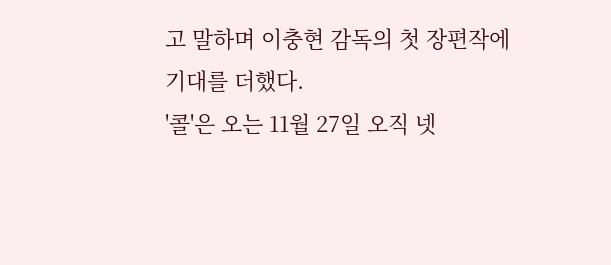고 말하며 이충현 감독의 첫 장편작에 기대를 더했다.
'콜'은 오는 11월 27일 오직 넷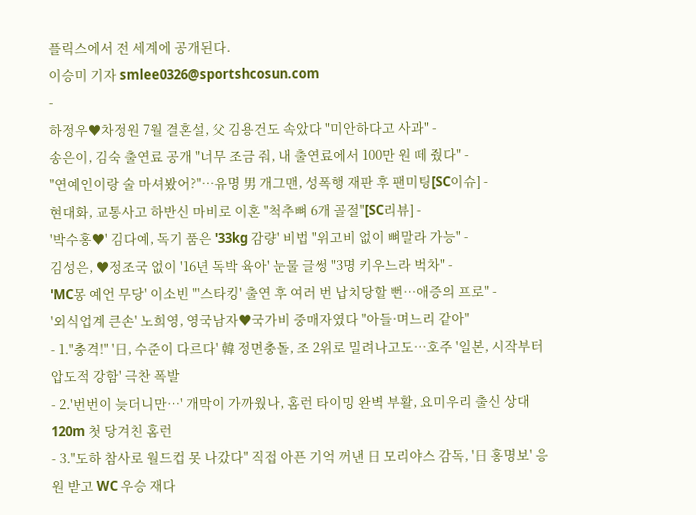플릭스에서 전 세계에 공개된다.
이승미 기자 smlee0326@sportshcosun.com
-
하정우♥차정원 7월 결혼설, 父 김용건도 속았다 "미안하다고 사과" -
송은이, 김숙 출연료 공개 "너무 조금 줘, 내 출연료에서 100만 원 떼 줬다" -
"연예인이랑 술 마셔봤어?"…유명 男 개그맨, 성폭행 재판 후 팬미팅[SC이슈] -
현대화, 교통사고 하반신 마비로 이혼 "척추뼈 6개 골절"[SC리뷰] -
'박수홍♥' 김다예, 독기 품은 '33kg 감량' 비법 "위고비 없이 뼈말라 가능" -
김성은, ♥정조국 없이 '16년 독박 육아' 눈물 글썽 "3명 키우느라 벅차" -
'MC몽 예언 무당' 이소빈 "'스타킹' 출연 후 여러 번 납치당할 뻔…애증의 프로" -
'외식업계 큰손' 노희영, 영국남자♥국가비 중매자였다 "아들·며느리 같아"
- 1."충격!" '日, 수준이 다르다' 韓 정면충돌, 조 2위로 밀려나고도…호주 '일본, 시작부터 압도적 강함' 극찬 폭발
- 2.'번번이 늦더니만…' 개막이 가까웠나, 홈런 타이밍 완벽 부활, 요미우리 출신 상대 120m 첫 당겨친 홈런
- 3."도하 참사로 월드컵 못 나갔다" 직접 아픈 기억 꺼낸 日 모리야스 감독, '日 홍명보' 응원 받고 WC 우승 재다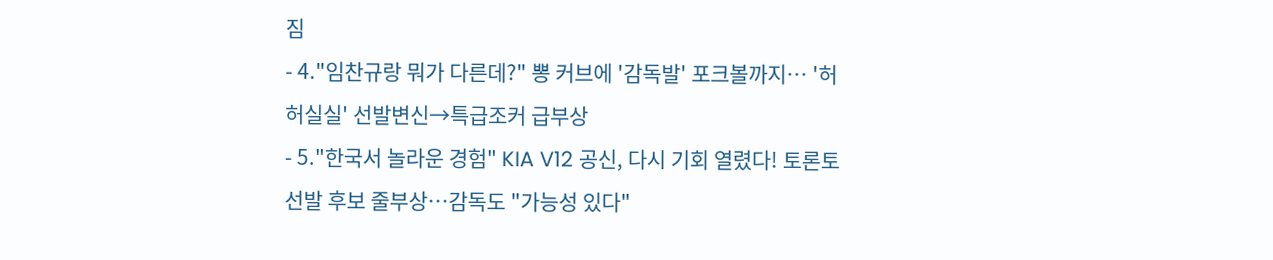짐
- 4."임찬규랑 뭐가 다른데?" 뽕 커브에 '감독발' 포크볼까지… '허허실실' 선발변신→특급조커 급부상
- 5."한국서 놀라운 경험" KIA V12 공신, 다시 기회 열렸다! 토론토 선발 후보 줄부상…감독도 "가능성 있다"